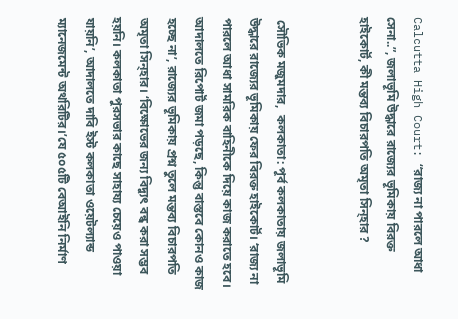Calcutta High Court: “রাজ্য না পারলে আধা সেনা..”, জলাভূমি উদ্ধারে রাজ্যের ভূমিকায় বিরক্ত হাইকোর্ট, কী মন্তব্য বিচারপতি অমৃতা সিন্হার ?


 সৌভিক মজুমদার,  কলকাতা: পূর্ব কলকাতায় জলাভূমি উদ্ধারে রাজ্যের ভূমিকায় ফের বিরক্ত হাইকোর্ট। ‘রাজ্য না পারলে আধা সামরিক বাহিনীকে দিয়ে কাজ করাতে হবে। আদালতে রিপোর্ট জমা পড়ছে, কিন্তু বাস্তবে কোনও কাজ হচ্ছে না’, রাজ্যের ভূমিকায় প্রশ্ন তুলে মন্তব্য বিচারপতি অমৃতা সিন্হার। ‘বিক্ষোভের জন্য বিদ্যুৎ বন্ধ করা সম্ভব হয়নি। কলকাতা পুরসভার কাছে সাহায্য চেয়েও পাওয়া যায়নি’, আদালতে দাবি ইস্ট কলকাতা ওয়েটল্যান্ড ম্যানেজমেন্ট অথরিটির।’যে ৫০৫টি বেআইনি নির্মাণ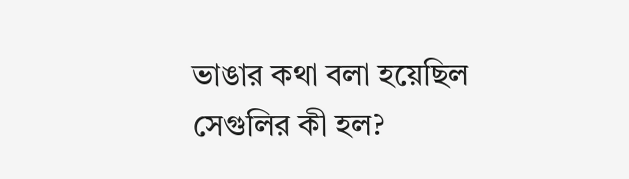ভাঙার কথা বলা হয়েছিল সেগুলির কী হল?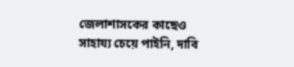জেলাশাসকের কাছেও সাহায্য চেয়ে পাইনি, দাবি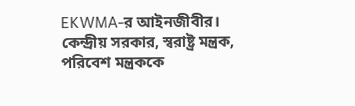EKWMA-র আইনজীবীর। কেন্দ্রীয় সরকার, স্বরাষ্ট্র মন্ত্রক, পরিবেশ মন্ত্রককে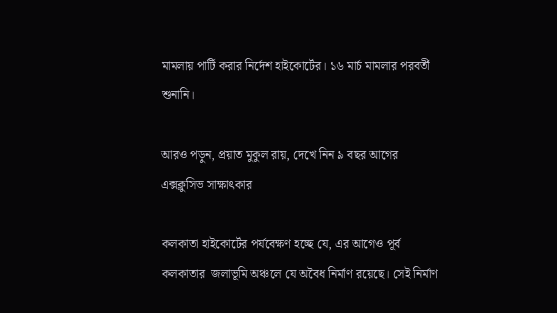মামলায় পার্টি করার নির্দেশ হাইকোর্টের। ১৬ মার্চ মামলার পরবর্তী শুনানি।

আরও পড়ুন, প্রয়াত মুকুল রায়, দেখে নিন ৯ বছর আগের এক্সক্লুসিভ সাক্ষাৎকার

কলকাতা হাইকোর্টের পর্যবেক্ষণ হচ্ছে যে, এর আগেও পূর্ব কলকাতার  জলাভূমি অঞ্চলে যে অবৈধ নির্মাণ রয়েছে। সেই নির্মাণ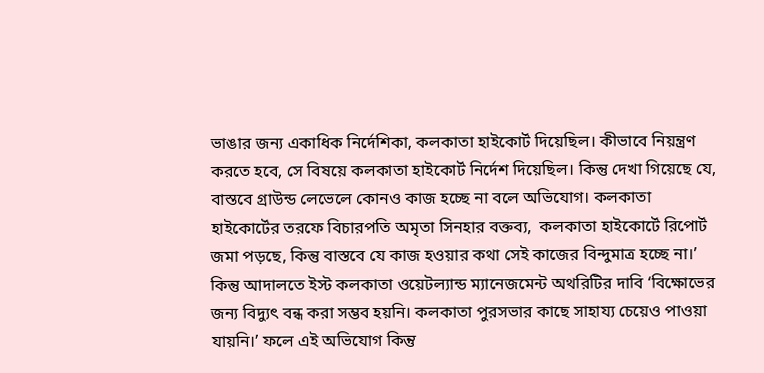ভাঙার জন্য একাধিক নির্দেশিকা, কলকাতা হাইকোর্ট দিয়েছিল। কীভাবে নিয়ন্ত্রণ করতে হবে, সে বিষয়ে কলকাতা হাইকোর্ট নির্দেশ দিয়েছিল। কিন্তু দেখা গিয়েছে যে, বাস্তবে গ্রাউন্ড লেভেলে কোনও কাজ হচ্ছে না বলে অভিযোগ। কলকাতা হাইকোর্টের তরফে বিচারপতি অমৃতা সিনহার বক্তব্য,  কলকাতা হাইকোর্টে রিপোর্ট জমা পড়ছে, কিন্তু বাস্তবে যে কাজ হওয়ার কথা সেই কাজের বিন্দুমাত্র হচ্ছে না।’ কিন্তু আদালতে ইস্ট কলকাতা ওয়েটল্যান্ড ম্যানেজমেন্ট অথরিটির দাবি ‘বিক্ষোভের জন্য বিদ্যুৎ বন্ধ করা সম্ভব হয়নি। কলকাতা পুরসভার কাছে সাহায্য চেয়েও পাওয়া যায়নি।’ ফলে এই অভিযোগ কিন্তু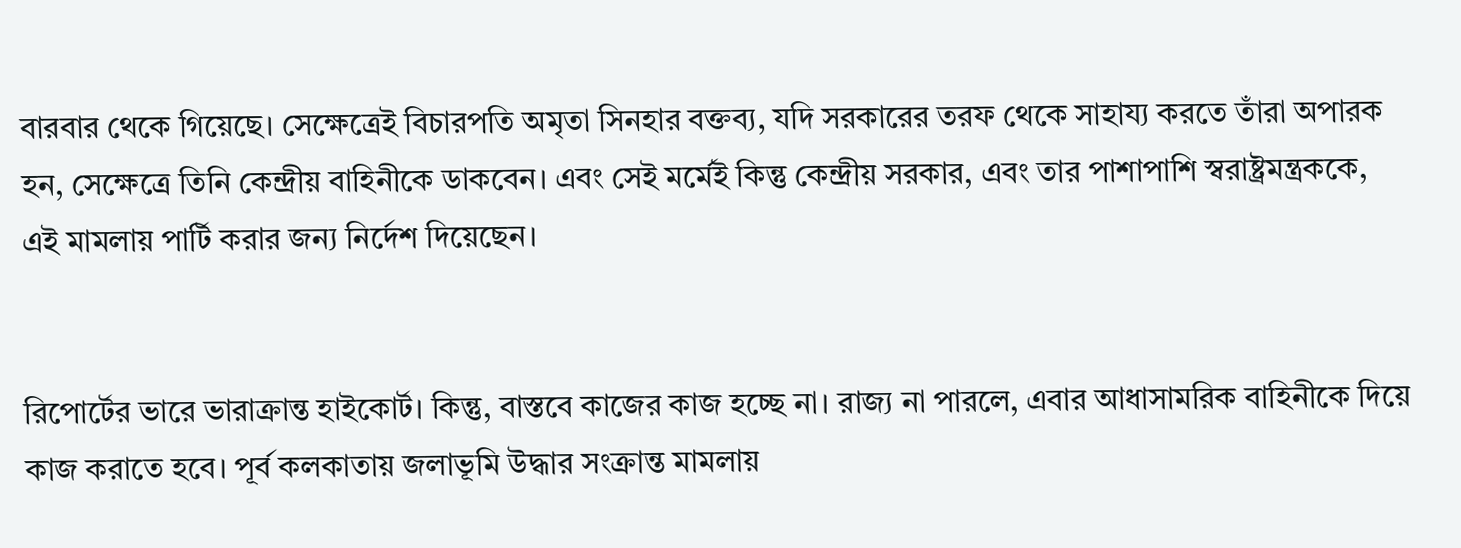বারবার থেকে গিয়েছে। সেক্ষেত্রেই বিচারপতি অমৃতা সিনহার বক্তব্য, যদি সরকারের তরফ থেকে সাহায্য করতে তাঁরা অপারক হন, সেক্ষেত্রে তিনি কেন্দ্রীয় বাহিনীকে ডাকবেন। এবং সেই মর্মেই কিন্তু কেন্দ্রীয় সরকার, এবং তার পাশাপাশি স্বরাষ্ট্রমন্ত্রককে,  এই মামলায় পার্টি করার জন্য নির্দেশ দিয়েছেন।


রিপোর্টের ভারে ভারাক্রান্ত হাইকোর্ট। কিন্তু, বাস্তবে কাজের কাজ হচ্ছে না। রাজ্য না পারলে, এবার আধাসামরিক বাহিনীকে দিয়ে কাজ করাতে হবে। পূর্ব কলকাতায় জলাভূমি উদ্ধার সংক্রান্ত মামলায়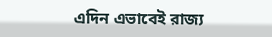এদিন এভাবেই রাজ্য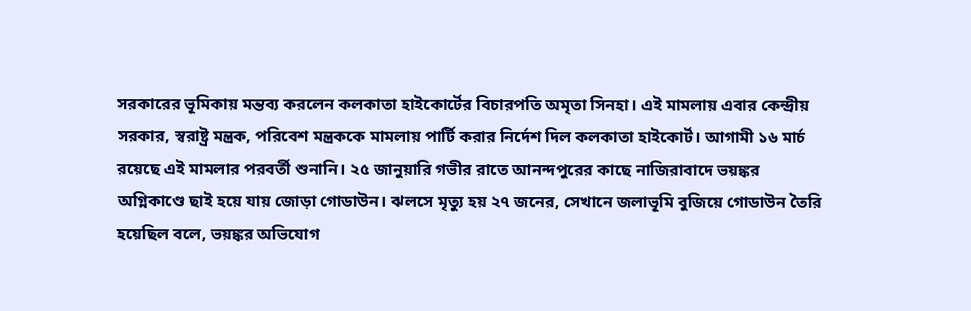সরকারের ভূমিকায় মন্তব্য করলেন কলকাতা হাইকোর্টের বিচারপতি অমৃতা সিনহা। এই মামলায় এবার কেন্দ্রীয় সরকার, স্বরাষ্ট্র মন্ত্রক, পরিবেশ মন্ত্রককে মামলায় পার্টি করার নির্দেশ দিল কলকাতা হাইকোর্ট। আগামী ১৬ মার্চ রয়েছে এই মামলার পরবর্তী শুনানি। ২৫ জানুয়ারি গভীর রাতে আনন্দপুরের কাছে নাজিরাবাদে ভয়ঙ্কর অগ্নিকাণ্ডে ছাই হয়ে যায় জোড়া গোডাউন। ঝলসে মৃত্যু হয় ২৭ জনের, সেখানে জলাভূমি বুজিয়ে গোডাউন তৈরি হয়েছিল বলে, ভয়ঙ্কর অভিযোগ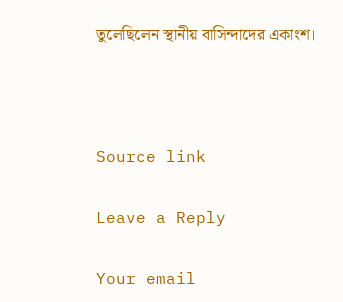তুলেছিলেন স্থানীয় বাসিন্দাদের একাংশ।



Source link

Leave a Reply

Your email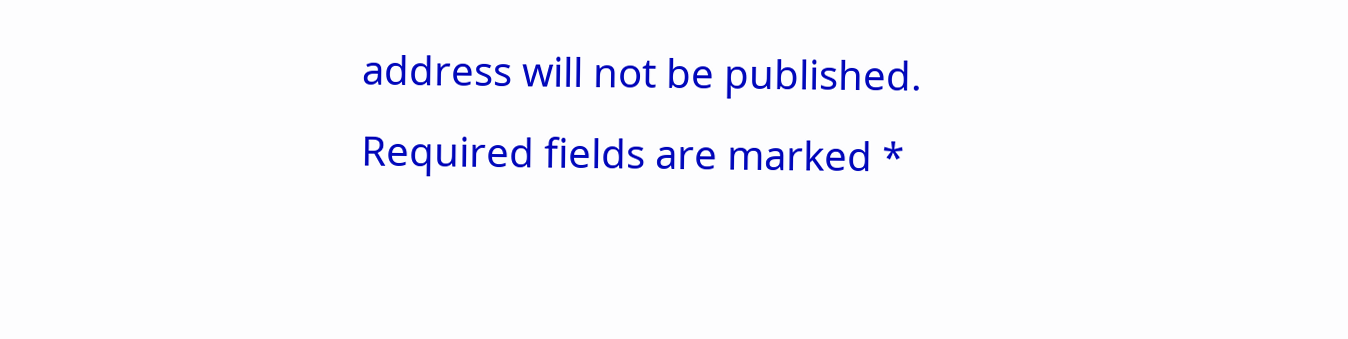address will not be published. Required fields are marked *